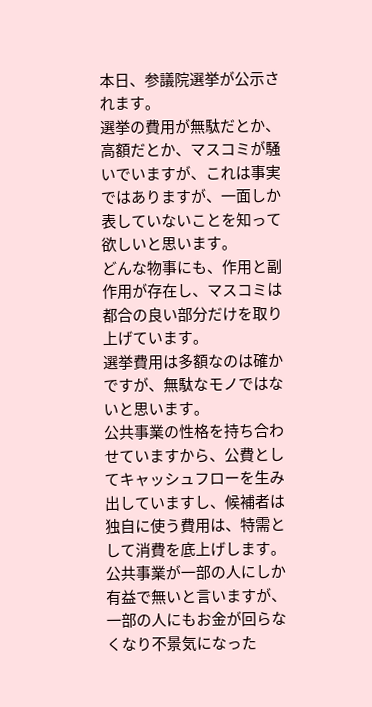本日、参議院選挙が公示されます。
選挙の費用が無駄だとか、高額だとか、マスコミが騒いでいますが、これは事実ではありますが、一面しか表していないことを知って欲しいと思います。
どんな物事にも、作用と副作用が存在し、マスコミは都合の良い部分だけを取り上げています。
選挙費用は多額なのは確かですが、無駄なモノではないと思います。
公共事業の性格を持ち合わせていますから、公費としてキャッシュフローを生み出していますし、候補者は独自に使う費用は、特需として消費を底上げします。
公共事業が一部の人にしか有益で無いと言いますが、一部の人にもお金が回らなくなり不景気になった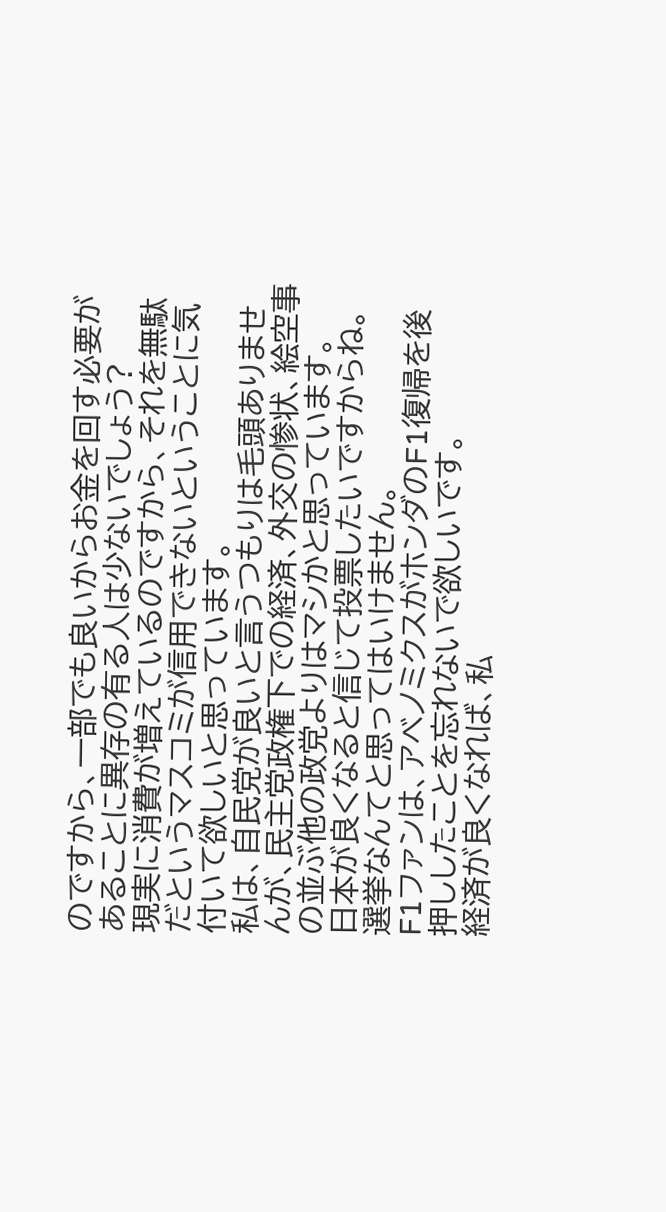のですから、一部でも良いからお金を回す必要があることに異存の有る人は少ないでしょう?
現実に消費が増えているのですから、それを無駄だというマスコミが信用できないということに気付いて欲しいと思っています。
私は、自民党が良いと言うつもりは毛頭ありませんが、民主党政権下での経済、外交の惨状、絵空事の並ぶ他の政党よりはマシかと思っています。
日本が良くなると信じて投票したいですからね。
選挙なんてと思ってはいけません。
F1ファンは、アベノミクスがホンダのF1復帰を後押ししたことを忘れないで欲しいです。
経済が良くなれば、私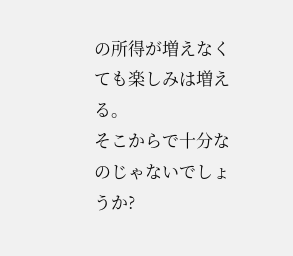の所得が増えなくても楽しみは増える。
そこからで十分なのじゃないでしょうか?